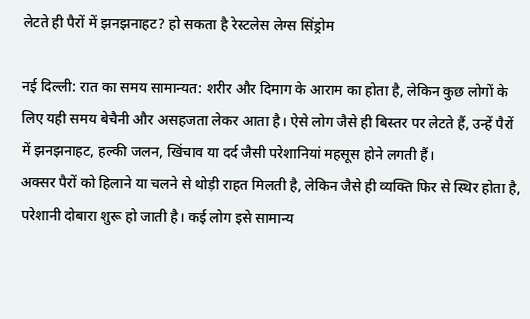लेटते ही पैरों में झनझनाहट? हो सकता है रेस्टलेस लेग्स सिंड्रोम

नई दिल्ली: रात का समय सामान्यत: शरीर और दिमाग के आराम का होता है, लेकिन कुछ लोगों के लिए यही समय बेचैनी और असहजता लेकर आता है। ऐसे लोग जैसे ही बिस्तर पर लेटते हैं, उन्हें पैरों में झनझनाहट, हल्की जलन, खिंचाव या दर्द जैसी परेशानियां महसूस होने लगती हैं।
अक्सर पैरों को हिलाने या चलने से थोड़ी राहत मिलती है, लेकिन जैसे ही व्यक्ति फिर से स्थिर होता है, परेशानी दोबारा शुरू हो जाती है। कई लोग इसे सामान्य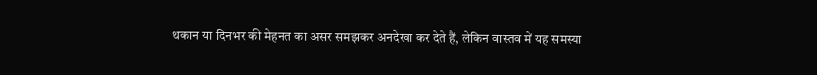थकान या दिनभर की मेहनत का असर समझकर अनदेखा कर देते हैं, लेकिन वास्तव में यह समस्या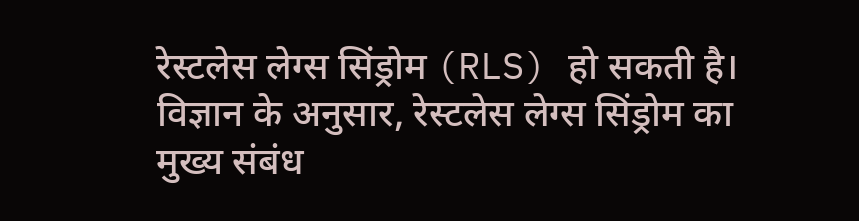रेस्टलेस लेग्स सिंड्रोम (RLS) हो सकती है।
विज्ञान के अनुसार, रेस्टलेस लेग्स सिंड्रोम का मुख्य संबंध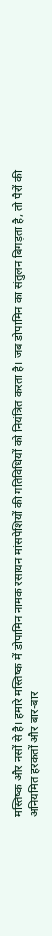मस्तिष्क और नसों से है। हमारे मस्तिष्क में डोपामिन नामक रसायन मांसपेशियों की गतिविधियों को नियंत्रित करता है। जब डोपामिन का संतुलन बिगड़ता है, तो पैरों की अनियमित हरकतों और बार-बार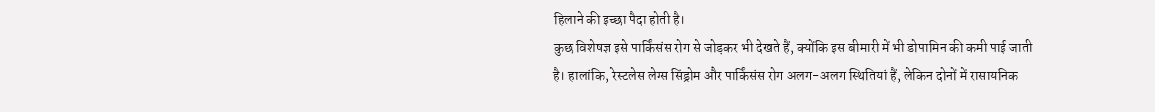हिलाने की इच्छा पैदा होती है।
कुछ विशेषज्ञ इसे पार्किंसंस रोग से जोड़कर भी देखते हैं, क्योंकि इस बीमारी में भी डोपामिन की कमी पाई जाती है। हालांकि, रेस्टलेस लेग्स सिंड्रोम और पार्किंसंस रोग अलग-अलग स्थितियां हैं, लेकिन दोनों में रासायनिक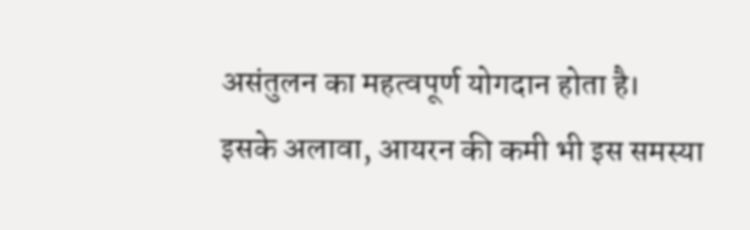असंतुलन का महत्वपूर्ण योगदान होता है।
इसके अलावा, आयरन की कमी भी इस समस्या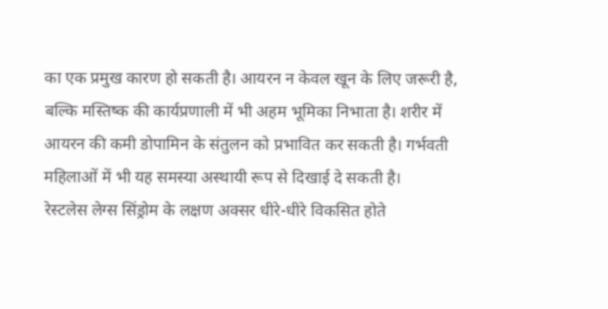का एक प्रमुख कारण हो सकती है। आयरन न केवल खून के लिए जरूरी है, बल्कि मस्तिष्क की कार्यप्रणाली में भी अहम भूमिका निभाता है। शरीर में आयरन की कमी डोपामिन के संतुलन को प्रभावित कर सकती है। गर्भवती महिलाओं में भी यह समस्या अस्थायी रूप से दिखाई दे सकती है।
रेस्टलेस लेग्स सिंड्रोम के लक्षण अक्सर धीरे-धीरे विकसित होते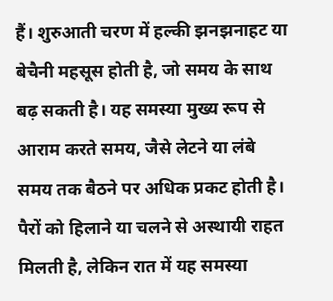हैं। शुरुआती चरण में हल्की झनझनाहट या बेचैनी महसूस होती है, जो समय के साथ बढ़ सकती है। यह समस्या मुख्य रूप से आराम करते समय, जैसे लेटने या लंबे समय तक बैठने पर अधिक प्रकट होती है।
पैरों को हिलाने या चलने से अस्थायी राहत मिलती है, लेकिन रात में यह समस्या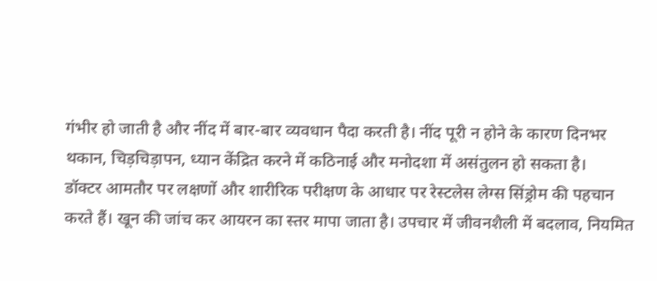गंभीर हो जाती है और नींद में बार-बार व्यवधान पैदा करती है। नींद पूरी न होने के कारण दिनभर थकान, चिड़चिड़ापन, ध्यान केंद्रित करने में कठिनाई और मनोदशा में असंतुलन हो सकता है।
डॉक्टर आमतौर पर लक्षणों और शारीरिक परीक्षण के आधार पर रेस्टलेस लेग्स सिंड्रोम की पहचान करते हैं। खून की जांच कर आयरन का स्तर मापा जाता है। उपचार में जीवनशैली में बदलाव, नियमित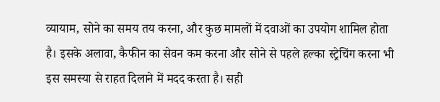व्यायाम, सोने का समय तय करना, और कुछ मामलों में दवाओं का उपयोग शामिल होता है। इसके अलावा, कैफीन का सेवन कम करना और सोने से पहले हल्का स्ट्रेचिंग करना भी इस समस्या से राहत दिलाने में मदद करता है। सही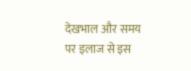देखभाल और समय पर इलाज से इस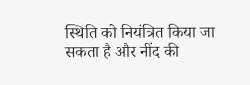स्थिति को नियंत्रित किया जा सकता है और नींद की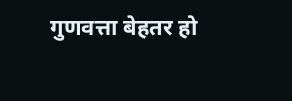गुणवत्ता बेहतर हो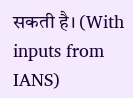सकती है। (With inputs from IANS)